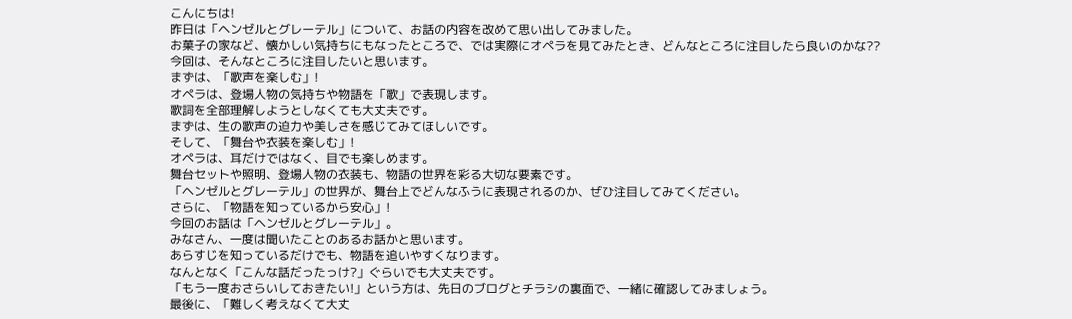こんにちは!
昨日は「ヘンゼルとグレーテル」について、お話の内容を改めて思い出してみました。
お菓子の家など、懐かしい気持ちにもなったところで、では実際にオペラを見てみたとき、どんなところに注目したら良いのかな??
今回は、そんなところに注目したいと思います。
まずは、「歌声を楽しむ」!
オペラは、登場人物の気持ちや物語を「歌」で表現します。
歌詞を全部理解しようとしなくても大丈夫です。
まずは、生の歌声の迫力や美しさを感じてみてほしいです。
そして、「舞台や衣装を楽しむ」!
オペラは、耳だけではなく、目でも楽しめます。
舞台セットや照明、登場人物の衣装も、物語の世界を彩る大切な要素です。
「ヘンゼルとグレーテル」の世界が、舞台上でどんなふうに表現されるのか、ぜひ注目してみてください。
さらに、「物語を知っているから安心」!
今回のお話は「ヘンゼルとグレーテル」。
みなさん、一度は聞いたことのあるお話かと思います。
あらすじを知っているだけでも、物語を追いやすくなります。
なんとなく「こんな話だったっけ?」ぐらいでも大丈夫です。
「もう一度おさらいしておきたい!」という方は、先日のブログとチラシの裏面で、一緒に確認してみましょう。
最後に、「難しく考えなくて大丈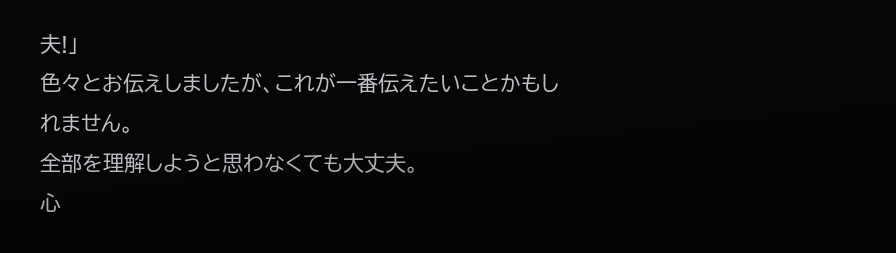夫!」
色々とお伝えしましたが、これが一番伝えたいことかもしれません。
全部を理解しようと思わなくても大丈夫。
心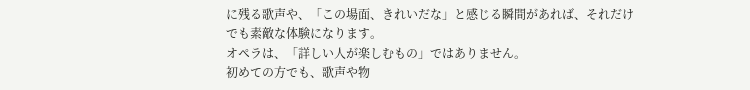に残る歌声や、「この場面、きれいだな」と感じる瞬間があれば、それだけでも素敵な体験になります。
オペラは、「詳しい人が楽しむもの」ではありません。
初めての方でも、歌声や物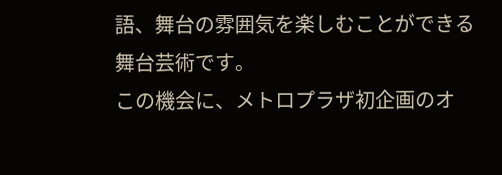語、舞台の雰囲気を楽しむことができる舞台芸術です。
この機会に、メトロプラザ初企画のオ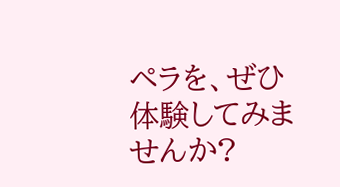ペラを、ぜひ体験してみませんか?